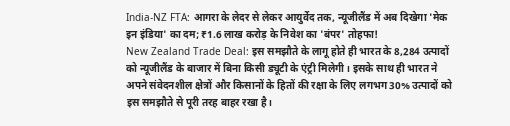India-NZ FTA: आगरा के लेदर से लेकर आयुर्वेद तक, न्यूजीलैंड में अब दिखेगा 'मेक इन इंडिया' का दम; ₹1.6 लाख करोड़ के निवेश का 'बंपर' तोहफा!
New Zealand Trade Deal: इस समझौते के लागू होते ही भारत के 8,284 उत्पादों को न्यूजीलैंड के बाजार में बिना किसी ड्यूटी के एंट्री मिलेगी। इसके साथ ही भारत ने अपने संवेदनशील क्षेत्रों और किसानों के हितों की रक्षा के लिए लगभग 30% उत्पादों को इस समझौते से पूरी तरह बाहर रखा है।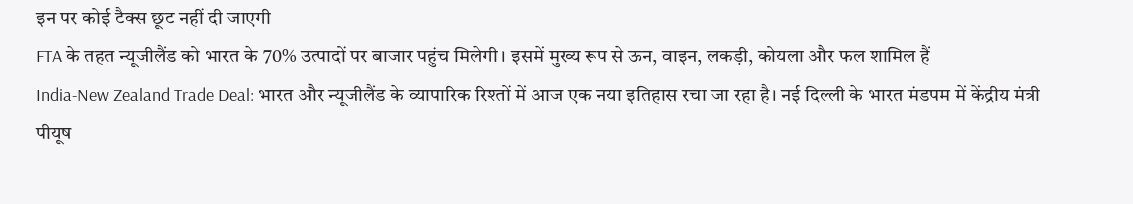इन पर कोई टैक्स छूट नहीं दी जाएगी
FTA के तहत न्यूजीलैंड को भारत के 70% उत्पादों पर बाजार पहुंच मिलेगी। इसमें मुख्य रूप से ऊन, वाइन, लकड़ी, कोयला और फल शामिल हैं
India-New Zealand Trade Deal: भारत और न्यूजीलैंड के व्यापारिक रिश्तों में आज एक नया इतिहास रचा जा रहा है। नई दिल्ली के भारत मंडपम में केंद्रीय मंत्री पीयूष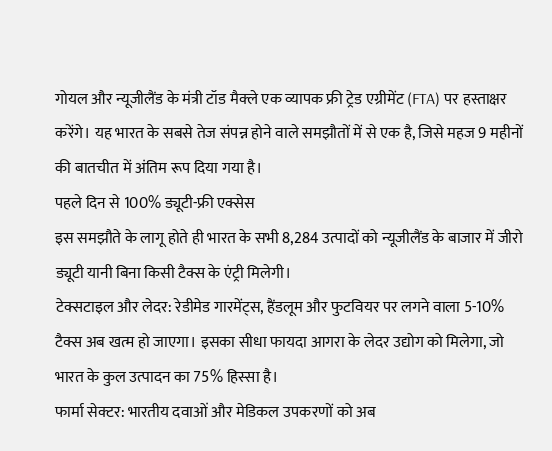गोयल और न्यूजीलैंड के मंत्री टॉड मैक्ले एक व्यापक फ्री ट्रेड एग्रीमेंट (FTA) पर हस्ताक्षर करेंगे। यह भारत के सबसे तेज संपन्न होने वाले समझौतों में से एक है, जिसे महज 9 महीनों की बातचीत में अंतिम रूप दिया गया है।
पहले दिन से 100% ड्यूटी-फ्री एक्सेस
इस समझौते के लागू होते ही भारत के सभी 8,284 उत्पादों को न्यूजीलैंड के बाजार में जीरो ड्यूटी यानी बिना किसी टैक्स के एंट्री मिलेगी।
टेक्सटाइल और लेदर: रेडीमेड गारमेंट्स, हैंडलूम और फुटवियर पर लगने वाला 5-10% टैक्स अब खत्म हो जाएगा। इसका सीधा फायदा आगरा के लेदर उद्योग को मिलेगा, जो भारत के कुल उत्पादन का 75% हिस्सा है।
फार्मा सेक्टर: भारतीय दवाओं और मेडिकल उपकरणों को अब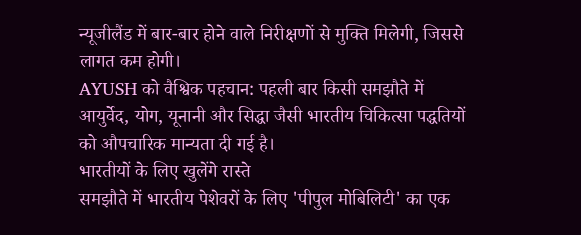न्यूजीलैंड में बार-बार होने वाले निरीक्षणों से मुक्ति मिलेगी, जिससे लागत कम होगी।
AYUSH को वैश्विक पहचान: पहली बार किसी समझौते में आयुर्वेद, योग, यूनानी और सिद्धा जैसी भारतीय चिकित्सा पद्धतियों को औपचारिक मान्यता दी गई है।
भारतीयों के लिए खुलेंगे रास्ते
समझौते में भारतीय पेशेवरों के लिए 'पीपुल मोबिलिटी' का एक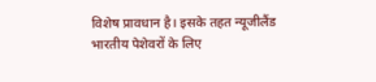विशेष प्रावधान है। इसके तहत न्यूजीलैंड भारतीय पेशेवरों के लिए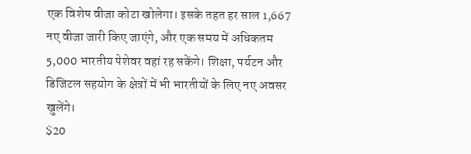एक विशेष वीजा कोटा खोलेगा। इसके तहत हर साल 1,667 नए वीजा जारी किए जाएंगे, और एक समय में अधिकतम 5,000 भारतीय पेशेवर वहां रह सकेंगे। शिक्षा, पर्यटन और डिजिटल सहयोग के क्षेत्रों में भी भारतीयों के लिए नए अवसर खुलेंगे।
$20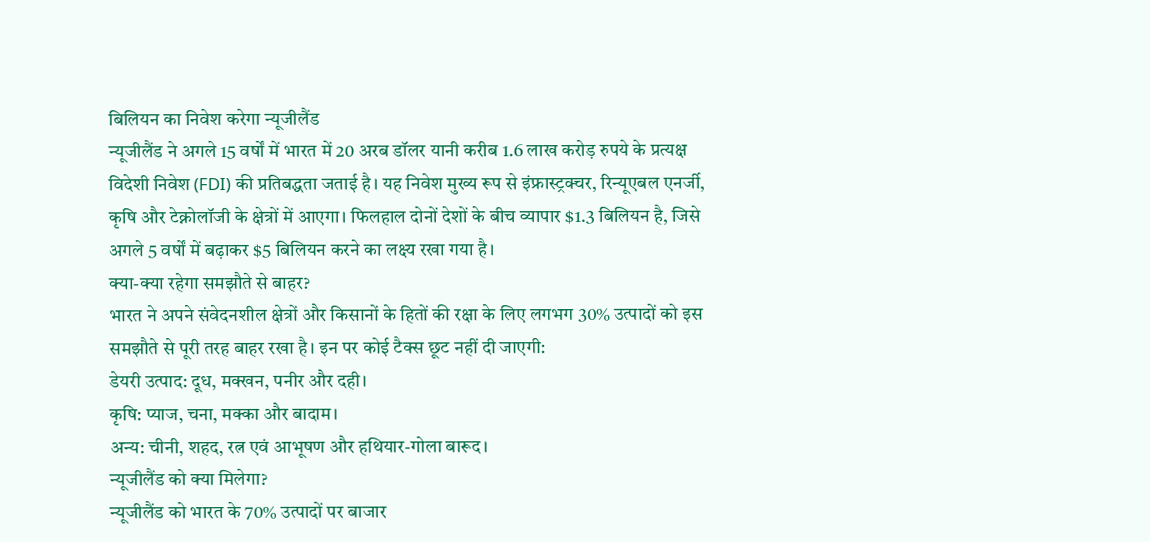बिलियन का निवेश करेगा न्यूजीलैंड
न्यूजीलैंड ने अगले 15 वर्षों में भारत में 20 अरब डॉलर यानी करीब 1.6 लाख करोड़ रुपये के प्रत्यक्ष विदेशी निवेश (FDI) की प्रतिबद्धता जताई है। यह निवेश मुख्य रूप से इंफ्रास्ट्रक्चर, रिन्यूएबल एनर्जी, कृषि और टेक्नोलॉजी के क्षेत्रों में आएगा। फिलहाल दोनों देशों के बीच व्यापार $1.3 बिलियन है, जिसे अगले 5 वर्षों में बढ़ाकर $5 बिलियन करने का लक्ष्य रखा गया है।
क्या-क्या रहेगा समझौते से बाहर?
भारत ने अपने संवेदनशील क्षेत्रों और किसानों के हितों की रक्षा के लिए लगभग 30% उत्पादों को इस समझौते से पूरी तरह बाहर रखा है। इन पर कोई टैक्स छूट नहीं दी जाएगी:
डेयरी उत्पाद: दूध, मक्खन, पनीर और दही।
कृषि: प्याज, चना, मक्का और बादाम।
अन्य: चीनी, शहद, रत्न एवं आभूषण और हथियार-गोला बारूद।
न्यूजीलैंड को क्या मिलेगा?
न्यूजीलैंड को भारत के 70% उत्पादों पर बाजार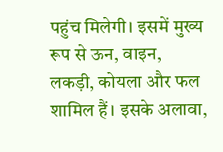पहुंच मिलेगी। इसमें मुख्य रूप से ऊन, वाइन, लकड़ी, कोयला और फल शामिल हैं। इसके अलावा,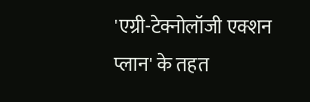'एग्री-टेक्नोलॉजी एक्शन प्लान' के तहत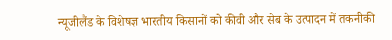न्यूजीलैंड के विशेषज्ञ भारतीय किसानों को कीवी और सेब के उत्पादन में तकनीकी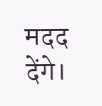मदद देंगे।